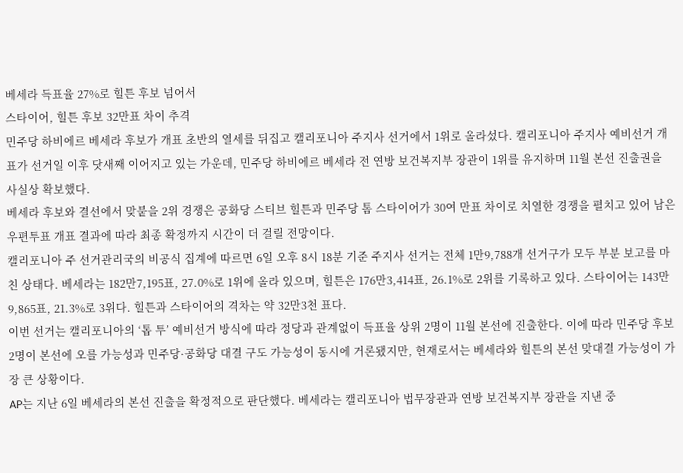베세라 득표율 27%로 힐튼 후보 넘어서
스타이어, 힐튼 후보 32만표 차이 추격
민주당 하비에르 베세라 후보가 개표 초반의 열세를 뒤집고 캘리포니아 주지사 선거에서 1위로 올라섰다. 캘리포니아 주지사 예비선거 개표가 선거일 이후 닷새째 이어지고 있는 가운데, 민주당 하비에르 베세라 전 연방 보건복지부 장관이 1위를 유지하며 11월 본선 진출권을 사실상 확보했다.
베세라 후보와 결선에서 맞붙을 2위 경쟁은 공화당 스티브 힐튼과 민주당 톰 스타이어가 30여 만표 차이로 치열한 경쟁을 펼치고 있어 남은 우편투표 개표 결과에 따라 최종 확정까지 시간이 더 걸릴 전망이다.
캘리포니아 주 선거관리국의 비공식 집계에 따르면 6일 오후 8시 18분 기준 주지사 선거는 전체 1만9,788개 선거구가 모두 부분 보고를 마친 상태다. 베세라는 182만7,195표, 27.0%로 1위에 올라 있으며, 힐튼은 176만3,414표, 26.1%로 2위를 기록하고 있다. 스타이어는 143만9,865표, 21.3%로 3위다. 힐튼과 스타이어의 격차는 약 32만3천 표다.
이번 선거는 캘리포니아의 ‘톱 투’ 예비선거 방식에 따라 정당과 관계없이 득표율 상위 2명이 11월 본선에 진출한다. 이에 따라 민주당 후보 2명이 본선에 오를 가능성과 민주당·공화당 대결 구도 가능성이 동시에 거론됐지만, 현재로서는 베세라와 힐튼의 본선 맞대결 가능성이 가장 큰 상황이다.
AP는 지난 6일 베세라의 본선 진출을 확정적으로 판단했다. 베세라는 캘리포니아 법무장관과 연방 보건복지부 장관을 지낸 중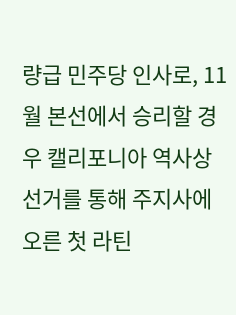량급 민주당 인사로, 11월 본선에서 승리할 경우 캘리포니아 역사상 선거를 통해 주지사에 오른 첫 라틴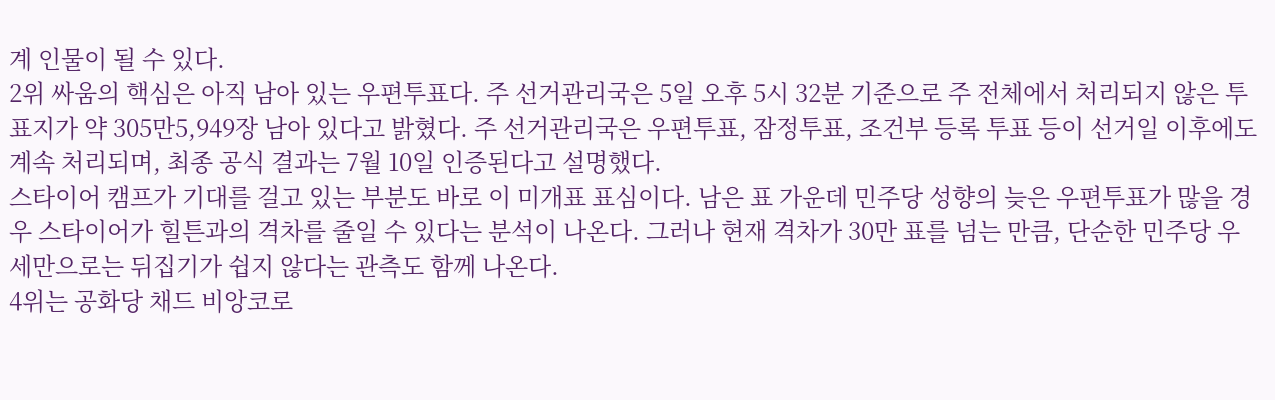계 인물이 될 수 있다.
2위 싸움의 핵심은 아직 남아 있는 우편투표다. 주 선거관리국은 5일 오후 5시 32분 기준으로 주 전체에서 처리되지 않은 투표지가 약 305만5,949장 남아 있다고 밝혔다. 주 선거관리국은 우편투표, 잠정투표, 조건부 등록 투표 등이 선거일 이후에도 계속 처리되며, 최종 공식 결과는 7월 10일 인증된다고 설명했다.
스타이어 캠프가 기대를 걸고 있는 부분도 바로 이 미개표 표심이다. 남은 표 가운데 민주당 성향의 늦은 우편투표가 많을 경우 스타이어가 힐튼과의 격차를 줄일 수 있다는 분석이 나온다. 그러나 현재 격차가 30만 표를 넘는 만큼, 단순한 민주당 우세만으로는 뒤집기가 쉽지 않다는 관측도 함께 나온다.
4위는 공화당 채드 비앙코로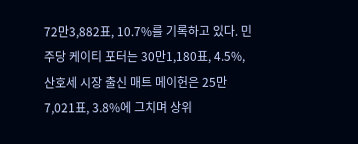72만3,882표, 10.7%를 기록하고 있다. 민주당 케이티 포터는 30만1,180표, 4.5%, 산호세 시장 출신 매트 메이헌은 25만7,021표, 3.8%에 그치며 상위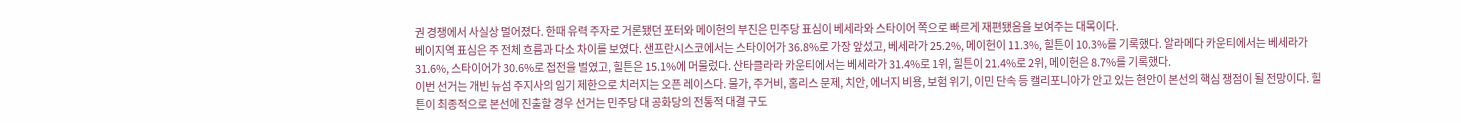권 경쟁에서 사실상 멀어졌다. 한때 유력 주자로 거론됐던 포터와 메이헌의 부진은 민주당 표심이 베세라와 스타이어 쪽으로 빠르게 재편됐음을 보여주는 대목이다.
베이지역 표심은 주 전체 흐름과 다소 차이를 보였다. 샌프란시스코에서는 스타이어가 36.8%로 가장 앞섰고, 베세라가 25.2%, 메이헌이 11.3%, 힐튼이 10.3%를 기록했다. 알라메다 카운티에서는 베세라가 31.6%, 스타이어가 30.6%로 접전을 벌였고, 힐튼은 15.1%에 머물렀다. 산타클라라 카운티에서는 베세라가 31.4%로 1위, 힐튼이 21.4%로 2위, 메이헌은 8.7%를 기록했다.
이번 선거는 개빈 뉴섬 주지사의 임기 제한으로 치러지는 오픈 레이스다. 물가, 주거비, 홈리스 문제, 치안, 에너지 비용, 보험 위기, 이민 단속 등 캘리포니아가 안고 있는 현안이 본선의 핵심 쟁점이 될 전망이다. 힐튼이 최종적으로 본선에 진출할 경우 선거는 민주당 대 공화당의 전통적 대결 구도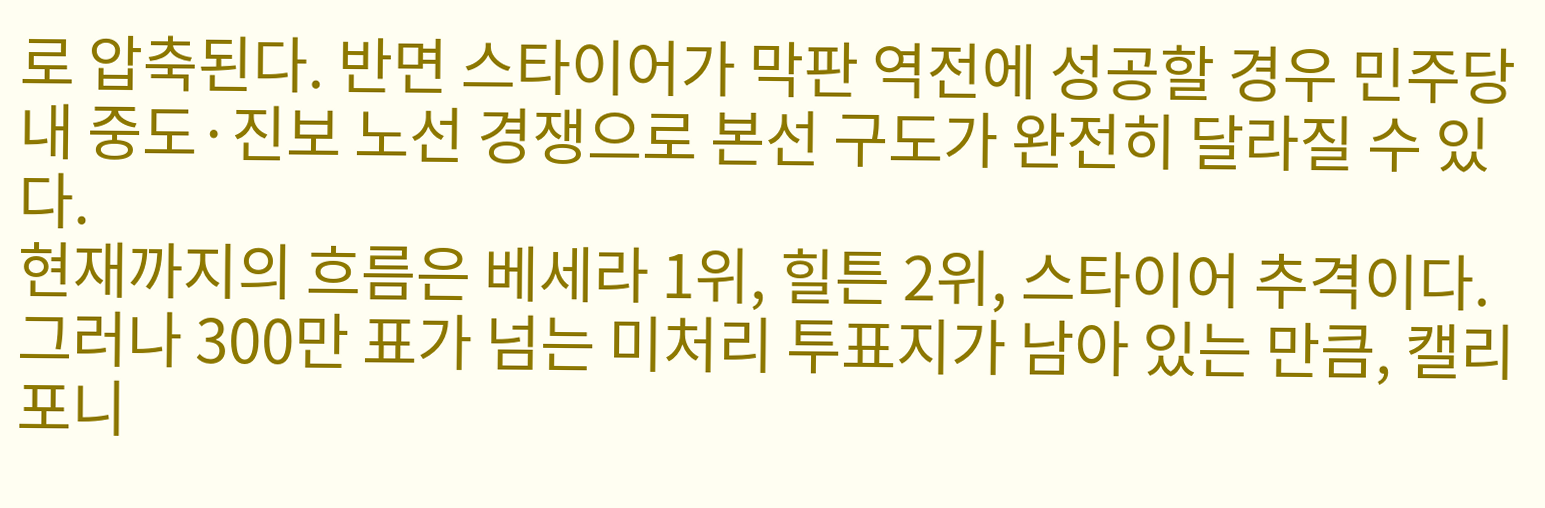로 압축된다. 반면 스타이어가 막판 역전에 성공할 경우 민주당 내 중도·진보 노선 경쟁으로 본선 구도가 완전히 달라질 수 있다.
현재까지의 흐름은 베세라 1위, 힐튼 2위, 스타이어 추격이다. 그러나 300만 표가 넘는 미처리 투표지가 남아 있는 만큼, 캘리포니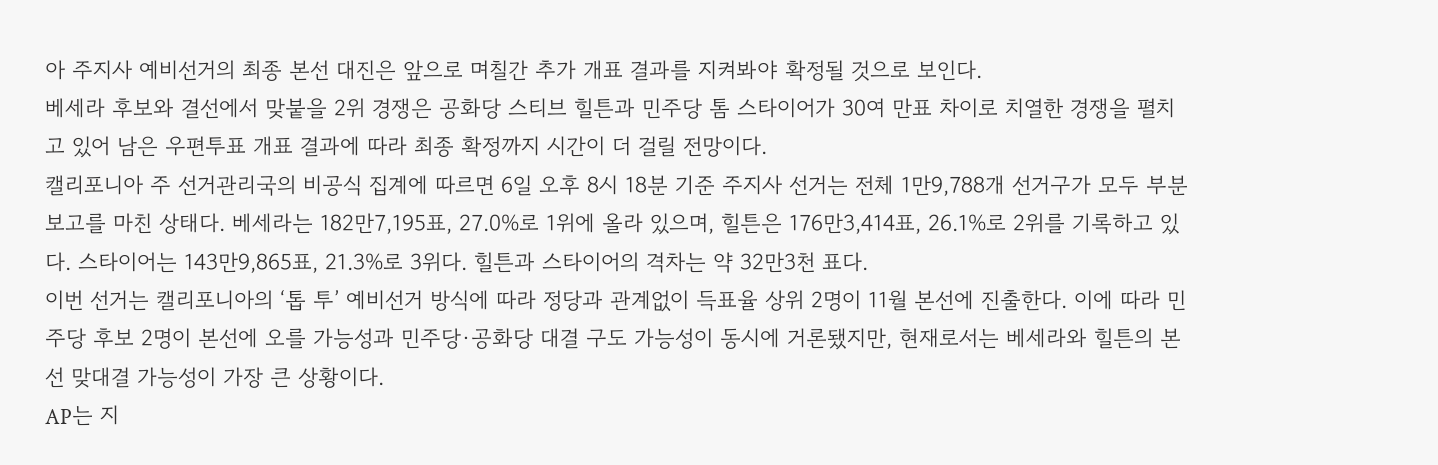아 주지사 예비선거의 최종 본선 대진은 앞으로 며칠간 추가 개표 결과를 지켜봐야 확정될 것으로 보인다.
베세라 후보와 결선에서 맞붙을 2위 경쟁은 공화당 스티브 힐튼과 민주당 톰 스타이어가 30여 만표 차이로 치열한 경쟁을 펼치고 있어 남은 우편투표 개표 결과에 따라 최종 확정까지 시간이 더 걸릴 전망이다.
캘리포니아 주 선거관리국의 비공식 집계에 따르면 6일 오후 8시 18분 기준 주지사 선거는 전체 1만9,788개 선거구가 모두 부분 보고를 마친 상태다. 베세라는 182만7,195표, 27.0%로 1위에 올라 있으며, 힐튼은 176만3,414표, 26.1%로 2위를 기록하고 있다. 스타이어는 143만9,865표, 21.3%로 3위다. 힐튼과 스타이어의 격차는 약 32만3천 표다.
이번 선거는 캘리포니아의 ‘톱 투’ 예비선거 방식에 따라 정당과 관계없이 득표율 상위 2명이 11월 본선에 진출한다. 이에 따라 민주당 후보 2명이 본선에 오를 가능성과 민주당·공화당 대결 구도 가능성이 동시에 거론됐지만, 현재로서는 베세라와 힐튼의 본선 맞대결 가능성이 가장 큰 상황이다.
AP는 지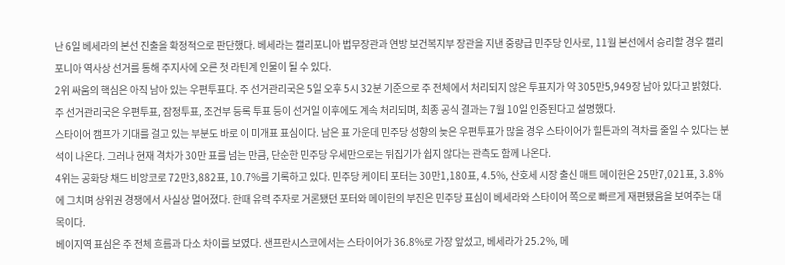난 6일 베세라의 본선 진출을 확정적으로 판단했다. 베세라는 캘리포니아 법무장관과 연방 보건복지부 장관을 지낸 중량급 민주당 인사로, 11월 본선에서 승리할 경우 캘리포니아 역사상 선거를 통해 주지사에 오른 첫 라틴계 인물이 될 수 있다.
2위 싸움의 핵심은 아직 남아 있는 우편투표다. 주 선거관리국은 5일 오후 5시 32분 기준으로 주 전체에서 처리되지 않은 투표지가 약 305만5,949장 남아 있다고 밝혔다. 주 선거관리국은 우편투표, 잠정투표, 조건부 등록 투표 등이 선거일 이후에도 계속 처리되며, 최종 공식 결과는 7월 10일 인증된다고 설명했다.
스타이어 캠프가 기대를 걸고 있는 부분도 바로 이 미개표 표심이다. 남은 표 가운데 민주당 성향의 늦은 우편투표가 많을 경우 스타이어가 힐튼과의 격차를 줄일 수 있다는 분석이 나온다. 그러나 현재 격차가 30만 표를 넘는 만큼, 단순한 민주당 우세만으로는 뒤집기가 쉽지 않다는 관측도 함께 나온다.
4위는 공화당 채드 비앙코로 72만3,882표, 10.7%를 기록하고 있다. 민주당 케이티 포터는 30만1,180표, 4.5%, 산호세 시장 출신 매트 메이헌은 25만7,021표, 3.8%에 그치며 상위권 경쟁에서 사실상 멀어졌다. 한때 유력 주자로 거론됐던 포터와 메이헌의 부진은 민주당 표심이 베세라와 스타이어 쪽으로 빠르게 재편됐음을 보여주는 대목이다.
베이지역 표심은 주 전체 흐름과 다소 차이를 보였다. 샌프란시스코에서는 스타이어가 36.8%로 가장 앞섰고, 베세라가 25.2%, 메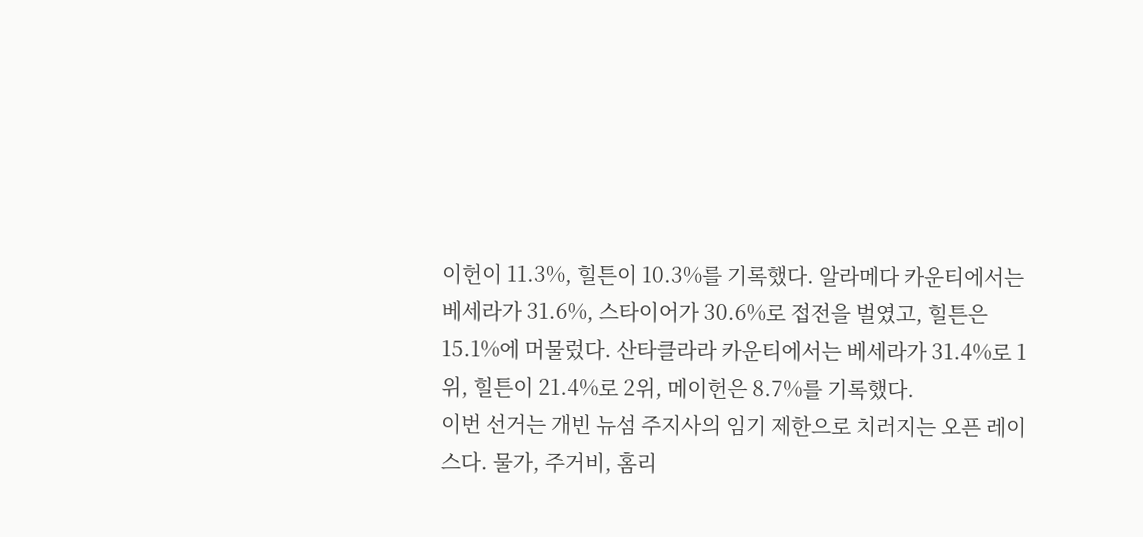이헌이 11.3%, 힐튼이 10.3%를 기록했다. 알라메다 카운티에서는 베세라가 31.6%, 스타이어가 30.6%로 접전을 벌였고, 힐튼은 15.1%에 머물렀다. 산타클라라 카운티에서는 베세라가 31.4%로 1위, 힐튼이 21.4%로 2위, 메이헌은 8.7%를 기록했다.
이번 선거는 개빈 뉴섬 주지사의 임기 제한으로 치러지는 오픈 레이스다. 물가, 주거비, 홈리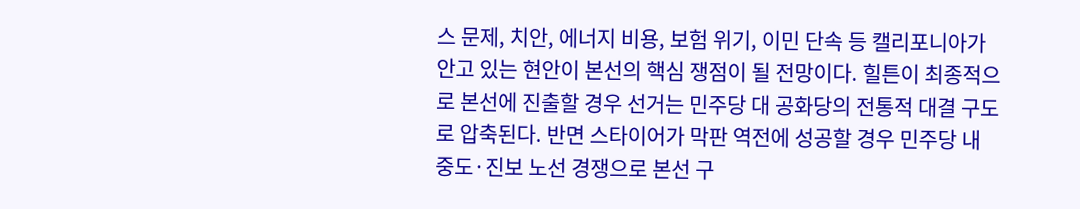스 문제, 치안, 에너지 비용, 보험 위기, 이민 단속 등 캘리포니아가 안고 있는 현안이 본선의 핵심 쟁점이 될 전망이다. 힐튼이 최종적으로 본선에 진출할 경우 선거는 민주당 대 공화당의 전통적 대결 구도로 압축된다. 반면 스타이어가 막판 역전에 성공할 경우 민주당 내 중도·진보 노선 경쟁으로 본선 구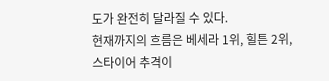도가 완전히 달라질 수 있다.
현재까지의 흐름은 베세라 1위, 힐튼 2위, 스타이어 추격이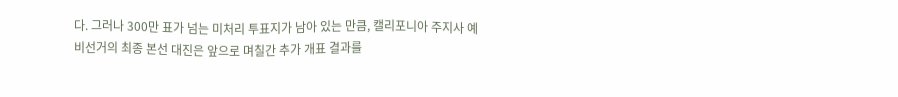다. 그러나 300만 표가 넘는 미처리 투표지가 남아 있는 만큼, 캘리포니아 주지사 예비선거의 최종 본선 대진은 앞으로 며칠간 추가 개표 결과를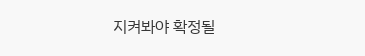지켜봐야 확정될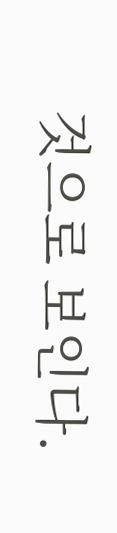것으로 보인다.